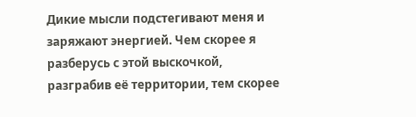Дикие мысли подстегивают меня и заряжают энергией. Чем скорее я разберусь с этой выскочкой, разграбив её территории, тем скорее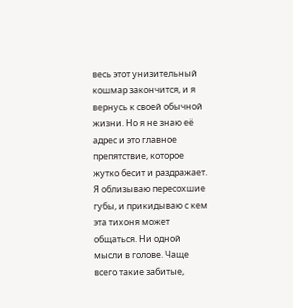весь этот унизительный кошмар закончится, и я вернусь к своей обычной жизни. Но я не знаю её адрес и это главное препятствие, которое жутко бесит и раздражает.
Я облизываю пересохшие губы, и прикидываю с кем эта тихоня может общаться. Ни одной мысли в голове. Чаще всего такие забитые,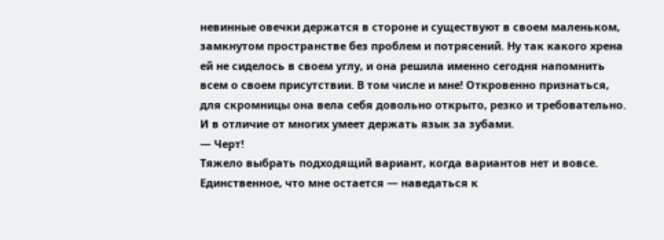невинные овечки держатся в стороне и существуют в своем маленьком, замкнутом пространстве без проблем и потрясений. Ну так какого хрена ей не сиделось в своем углу, и она решила именно сегодня напомнить всем о своем присутствии. В том числе и мне! Откровенно признаться, для скромницы она вела себя довольно открыто, резко и требовательно. И в отличие от многих умеет держать язык за зубами.
— Черт!
Тяжело выбрать подходящий вариант, когда вариантов нет и вовсе. Единственное, что мне остается — наведаться к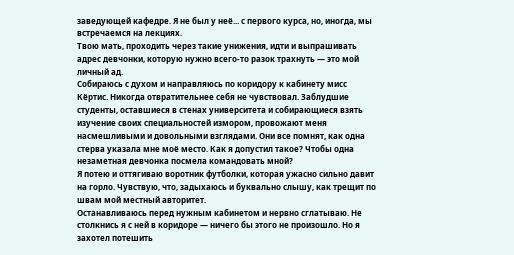заведующей кафедре. Я не был у неё... с первого курса, но, иногда, мы встречаемся на лекциях.
Твою мать, проходить через такие унижения, идти и выпрашивать адрес девчонки, которую нужно всего-то разок трахнуть — это мой личный ад.
Собираюсь с духом и направляюсь по коридору к кабинету мисс Кёртис. Никогда отвратительнее себя не чувствовал. Заблудшие студенты, оставшиеся в стенах университета и собирающиеся взять изучение своих специальностей измором, провожают меня насмешливыми и довольными взглядами. Они все помнят, как одна стерва указала мне моё место. Как я допустил такое? Чтобы одна незаметная девчонка посмела командовать мной?
Я потею и оттягиваю воротник футболки, которая ужасно сильно давит на горло. Чувствую, что, задыхаюсь и буквально слышу, как трещит по швам мой местный авторитет.
Останавливаюсь перед нужным кабинетом и нервно сглатываю. Не столкнись я с ней в коридоре — ничего бы этого не произошло. Но я захотел потешить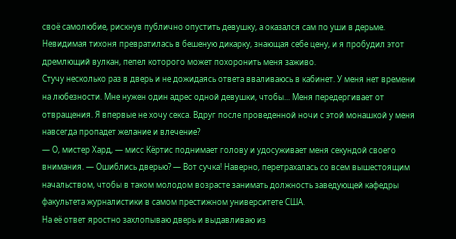своё самолюбие, рискнув публично опустить девушку, а оказался сам по уши в дерьме. Невидимая тихоня превратилась в бешеную дикарку, знающая себе цену, и я пробудил этот дремлющий вулкан, пепел которого может похоронить меня заживо.
Стучу несколько раз в дверь и не дожидаясь ответа вваливаюсь в кабинет. У меня нет времени на любезности. Мне нужен один адрес одной девушки, чтобы... Меня передергивает от отвращения. Я впервые не хочу секса. Вдруг после проведенной ночи с этой монашкой у меня навсегда пропадет желание и влечение?
— О, мистер Хард, — мисс Кёртис поднимает голову и удосуживает меня секундой своего внимания. — Ошиблись дверью? — Вот сучка! Наверно, перетрахалась со всем вышестоящим начальством, чтобы в таком молодом возрасте занимать должность заведующей кафедры факультета журналистики в самом престижном университете США.
На её ответ яростно захлопываю дверь и выдавливаю из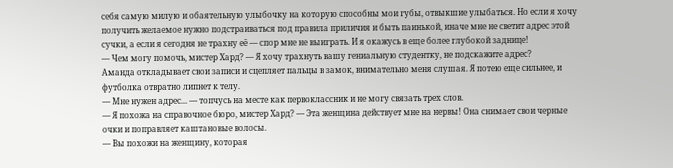себя самую милую и обаятельную улыбочку на которую способны мои губы, отвыкшие улыбаться. Но если я хочу получить желаемое нужно подстраиваться под правила приличия и быть паинькой, иначе мне не светит адрес этой сучки, а если я сегодня не трахну её — спор мне не выиграть. И я окажусь в еще более глубокой заднице!
— Чем могу помочь, мистер Хард? — Я хочу трахнуть вашу гениальную студентку, не подскажите адрес?
Аманда откладывает свои записи и сцепляет пальцы в замок, внимательно меня слушая. Я потею еще сильнее, и футболка отвратно липнет к телу.
— Мне нужен адрес... — топчусь на месте как первоклассник и не могу связать трех слов.
— Я похожа на справочное бюро, мистер Хард? — Эта женщина действует мне на нервы! Она снимает свои черные очки и поправляет каштановые волосы.
— Вы похожи на женщину, которая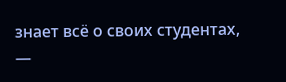знает всё о своих студентах, —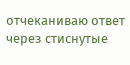отчеканиваю ответ через стиснутые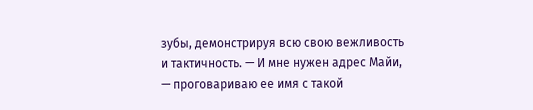зубы, демонстрируя всю свою вежливость и тактичность. — И мне нужен адрес Майи, — проговариваю ее имя с такой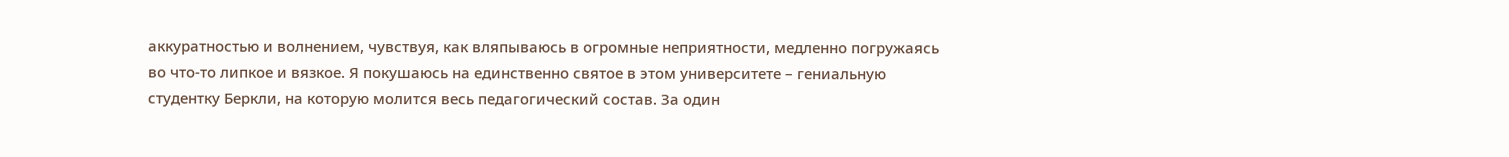аккуратностью и волнением, чувствуя, как вляпываюсь в огромные неприятности, медленно погружаясь во что-то липкое и вязкое. Я покушаюсь на единственно святое в этом университете – гениальную студентку Беркли, на которую молится весь педагогический состав. За один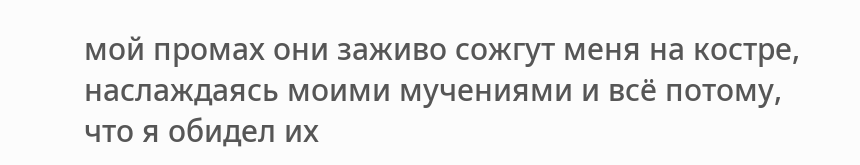мой промах они заживо сожгут меня на костре, наслаждаясь моими мучениями и всё потому, что я обидел их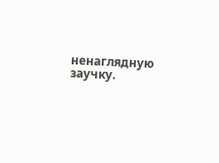ненаглядную заучку.